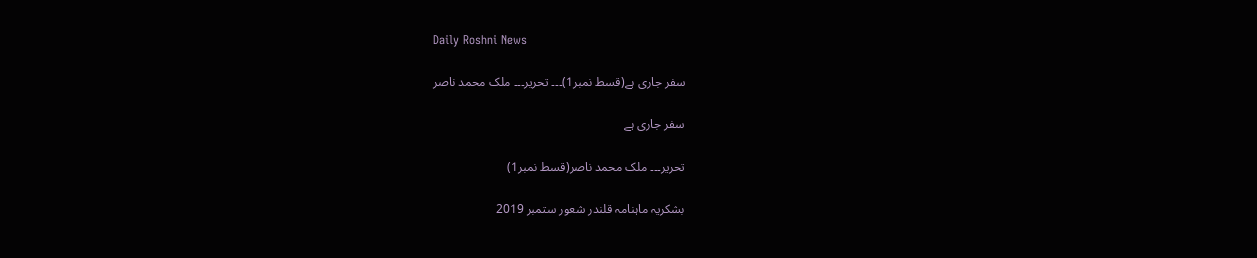Daily Roshni News

سفر جاری ہے(قسط نمبر1)۔۔۔ تحریر۔۔۔ ملک محمد ناصر

سفر جاری ہے

تحریر۔۔۔ ملک محمد ناصر(قسط نمبر1)

بشکریہ ماہنامہ قلندر شعور ستمبر 2019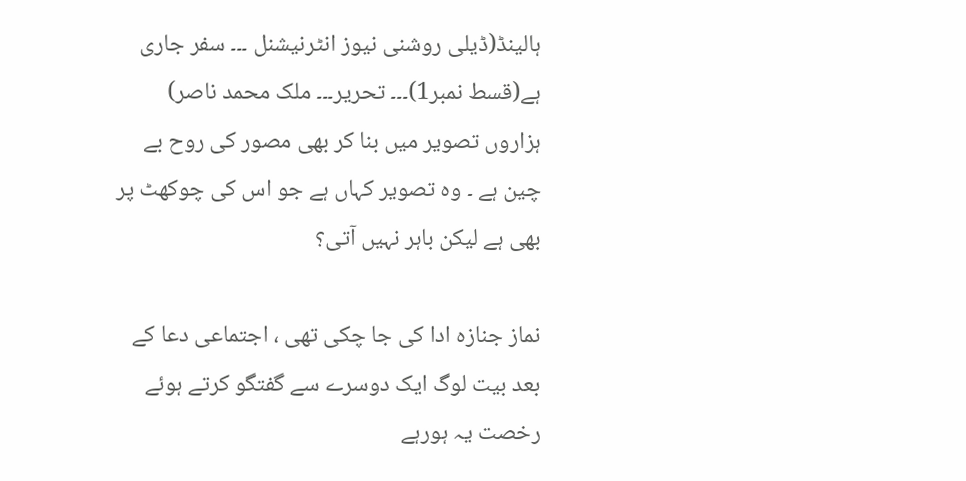ہالینڈ(ڈیلی روشنی نیوز انٹرنیشنل ۔۔۔ سفر جاری ہے(قسط نمبر1)۔۔۔ تحریر۔۔۔ ملک محمد ناصر) ہزاروں تصویر میں بنا کر بھی مصور کی روح بے چین ہے ۔ وہ تصویر کہاں ہے جو اس کی چوکھٹ پر بھی ہے لیکن باہر نہیں آتی؟

نماز جنازہ ادا کی جا چکی تھی ، اجتماعی دعا کے بعد بیت لوگ ایک دوسرے سے گفتگو کرتے ہوئے رخصت یہ ہورہے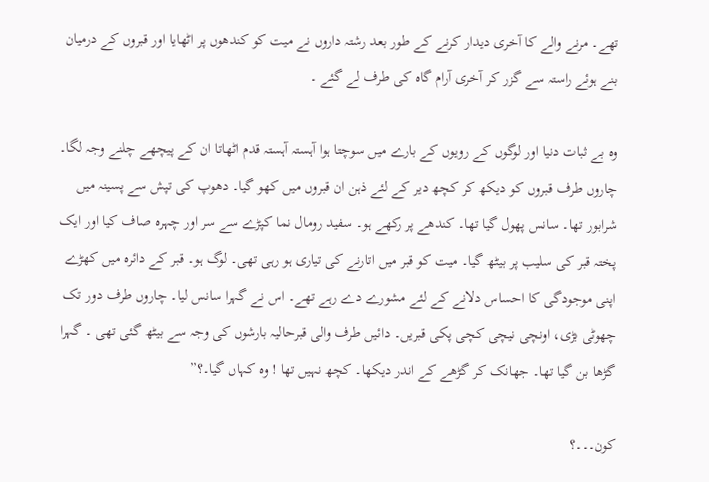تھے۔ مرنے والے کا آخری دیدار کرنے کے طور بعد رشتہ داروں نے میت کو کندھوں پر اٹھایا اور قبروں کے درمیان بنے ہوئے راستہ سے گزر کر آخری آرام گاہ کی طرف لے گئے ۔

وہ بے ثبات دنیا اور لوگوں کے رویوں کے بارے میں سوچتا ہوا آہستہ آہستہ قدم اٹھاتا ان کے پیچھے چلنے وجہ لگا۔ چاروں طرف قبروں کو دیکھ کر کچھ دیر کے لئے ذہن ان قبروں میں کھو گیا۔ دھوپ کی تپش سے پسینہ میں شرابور تھا۔ سانس پھول گیا تھا۔ کندھے پر رکھے ہو۔ سفید رومال نما کپڑے سے سر اور چہرہ صاف کیا اور ایک پختہ قبر کی سلیب پر بیٹھ گیا۔ میت کو قبر میں اتارنے کی تیاری ہو رہی تھی۔ لوگ ہو۔ قبر کے دائرہ میں کھڑے اپنی موجودگی کا احساس دلانے کے لئے مشورے دے رہے تھے۔ اس نے گہرا سانس لیا۔ چاروں طرف دور تک چھوٹی بڑی، اونچی نیچی کچی پکی قبریں۔ دائیں طرف والی قبرحالیہ بارشوں کی وجہ سے بیٹھ گئی تھی ۔ گہرا گڑھا بن گیا تھا۔ جھانک کر گڑھے کے اندر دیکھا۔ کچھ نہیں تھا ! وہ کہاں گیا۔؟”

کون۔۔۔؟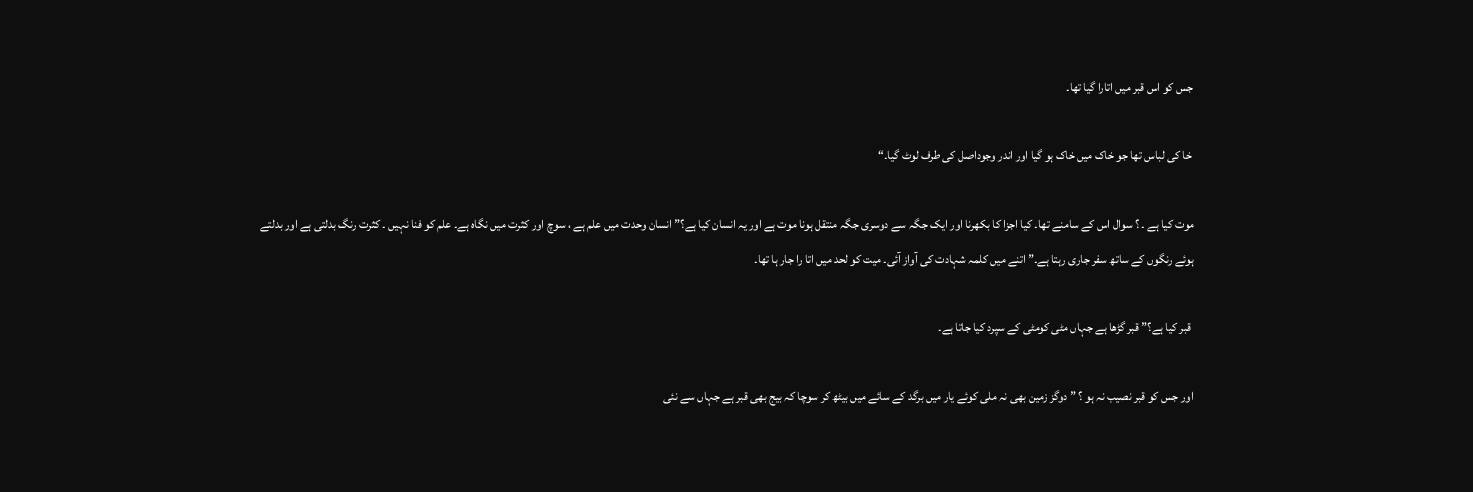جس کو اس قبر میں اتارا گیا تھا۔

 خا کی لباس تھا جو خاک میں خاک ہو گیا اور اندر وجوداصل کی طرف لوٹ گیا۔“

موت کیا ہے ۔ ؟ سوال اس کے سامنے تھا۔ کیا اجزا کا بکھرنا اور ایک جگہ سے دوسری جگہ منتقل ہونا موت ہے اور یہ انسان کیا ہے؟” انسان وحدت میں علم ہے ، سوچ اور کثرت میں نگاہ ہے۔ علم کو فنا نہیں ۔ کثرت رنگ بدلتی ہے اور بدلتے ہوئے رنگوں کے ساتھ سفر جاری رہتا ہے۔” اتنے میں کلمہ شہادت کی آواز آئی۔ میت کو لحد میں اتا را جار ہا تھا۔

 قبر کیا ہے؟” قبر گڑھا ہے جہاں مٹی کومٹی کے سپرد کیا جاتا ہے۔

اور جس کو قبر نصیب نہ ہو ؟ ” دوگز زمین بھی نہ ملی کوئے یار میں برگد کے سائے میں بیٹھ کر سوچا کہ بیج بھی قبر ہے جہاں سے نئی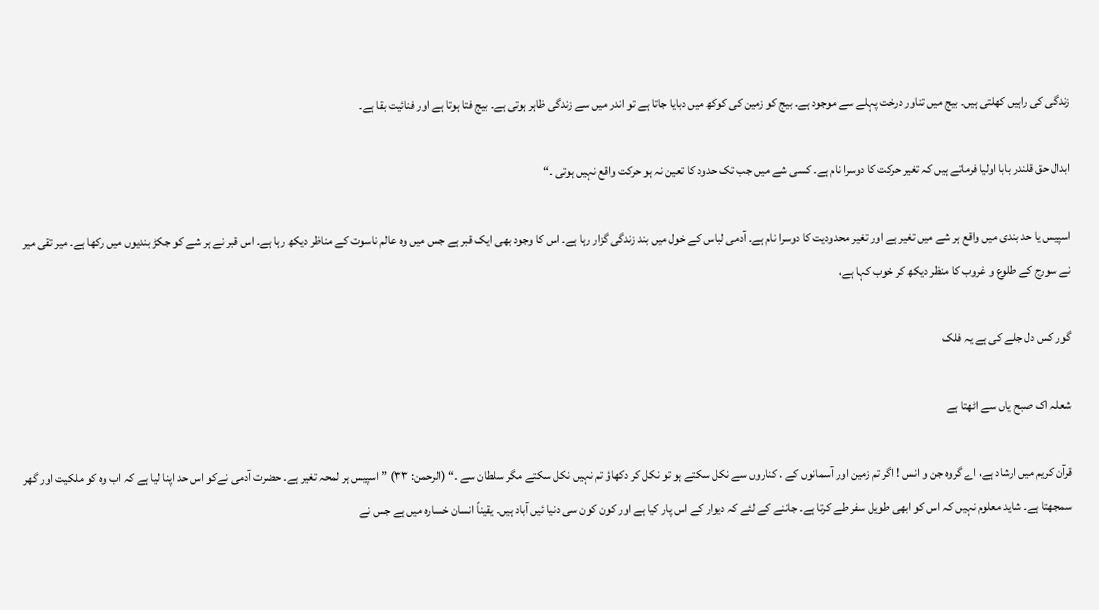زندگی کی راہیں کھلتی ہیں۔ بیج میں تناور درخت پہلے سے موجود ہے۔ بیج کو زمین کی کوکھ میں دبایا جاتا ہے تو اندر میں سے زندگی ظاہر ہوتی ہے۔ بیج فتا ہوتا ہے اور فنائیت بقا ہے۔

ابدال حق قلندر بابا اولیا فرماتے ہیں کہ تغیر حرکت کا دوسرا نام ہے۔ کسی شے میں جب تک حدود کا تعین نہ ہو حرکت واقع نہیں ہوتی ۔“

اسپیس یا حد بندی میں واقع ہر شے میں تغیر ہے اور تغیر محدودیت کا دوسرا نام ہے۔ آدمی لباس کے خول میں بند زندگی گزار رہا ہے۔ اس کا وجود بھی ایک قبر ہے جس میں وہ عالم ناسوت کے مناظر دیکھ رہا ہے۔ اس قبر نے ہر شے کو جکڑ بندیوں میں رکھا ہے۔ میر تقی میر نے سورج کے طلوع و غروب کا منظر دیکھ کر خوب کہا ہے،

گور کس دل جلے کی ہے یہ فلک

شعلہ اک صبح یاں سے اٹھتا ہے

قرآن کریم میں ارشاد ہے، اے گروہ جن و انس ! اگر تم زمین اور آسمانوں کے . کناروں سے نکل سکتے ہو تو نکل کر دکھاؤ تم نہیں نکل سکتے مگر سلطان سے ۔“ (الرحمن: ۳۳) ” اسپیس ہر لمحہ تغیر ہے۔ حضرت آدمی نےکو اس حد اپنا لیا ہے کہ اب وہ کو ملکیت اور گھر سمجھتا ہے۔ شاید معلوم نہیں کہ اس کو ابھی طویل سفر طے کرتا ہے۔ جاننے کے لئے کہ دیوار کے اس پار کیا ہے اور کون کون سی دنیا ئیں آباد ہیں۔ یقیناً انسان خسارہ میں ہے جس نے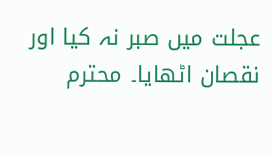عجلت میں صبر نہ کیا اور نقصان اٹھایا۔ محترم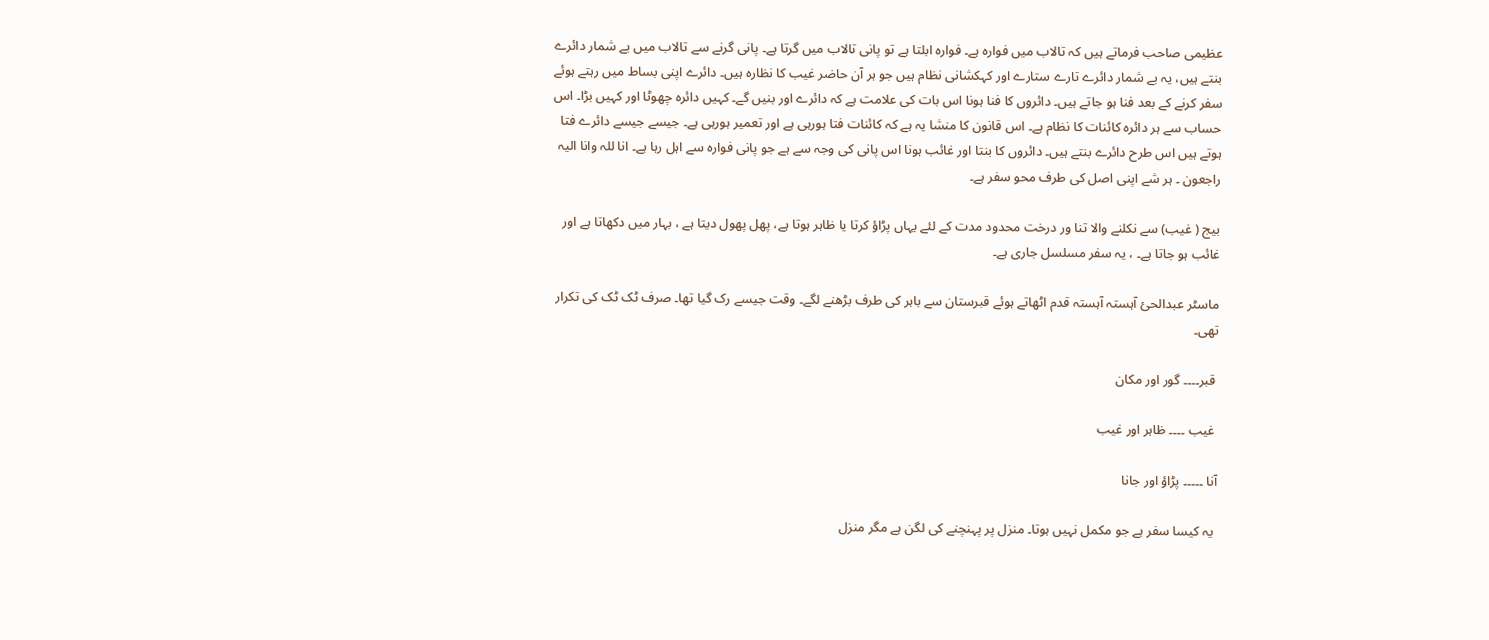عظیمی صاحب فرماتے ہیں کہ تالاب میں فوارہ ہے۔ فوارہ ابلتا ہے تو پانی تالاب میں گرتا ہے۔ پانی گرنے سے تالاب میں بے شمار دائرے بنتے ہیں، یہ بے شمار دائرے تارے ستارے اور کہکشانی نظام ہیں جو ہر آن حاضر غیب کا نظارہ ہیں۔ دائرے اپنی بساط میں رہتے ہوئے سفر کرنے کے بعد فنا ہو جاتے ہیں۔ دائروں کا فنا ہونا اس بات کی علامت ہے کہ دائرے اور بنیں گے۔ کہیں دائرہ چھوٹا اور کہیں بڑا۔ اس حساب سے ہر دائرہ کائنات کا نظام ہے۔ اس قانون کا منشا یہ ہے کہ کائنات فتا ہورہی ہے اور تعمیر ہورہی ہے۔ جیسے جیسے دائرے فتا ہوتے ہیں اس طرح دائرے بنتے ہیں۔ دائروں کا بنتا اور غائب ہونا اس پانی کی وجہ سے ہے جو پانی فوارہ سے اہل رہا ہے۔ انا للہ وانا الیہ راجعون ۔ ہر شے اپنی اصل کی طرف محو سفر ہے۔

بیج ( غیب) سے نکلنے والا تنا ور درخت محدود مدت کے لئے یہاں پڑاؤ کرتا یا ظاہر ہوتا ہے، پھل پھول دیتا ہے ، بہار میں دکھاتا ہے اور غائب ہو جاتا ہے۔ ، یہ سفر مسلسل جاری ہے۔

ماسٹر عبدالحئ آہستہ آہستہ قدم اٹھاتے ہوئے قبرستان سے باہر کی طرف بڑھنے لگے۔ وقت جیسے رک گیا تھا۔ صرف ٹک ٹک کی تکرار تھی۔

 قبر۔۔۔۔ گور اور مکان

 غیب ۔۔۔۔ ظاہر اور غیب

آنا ۔۔۔۔۔ پڑاؤ اور جانا

 یہ کیسا سفر ہے جو مکمل نہیں ہوتا۔ منزل پر پہنچنے کی لگن ہے مگر منزل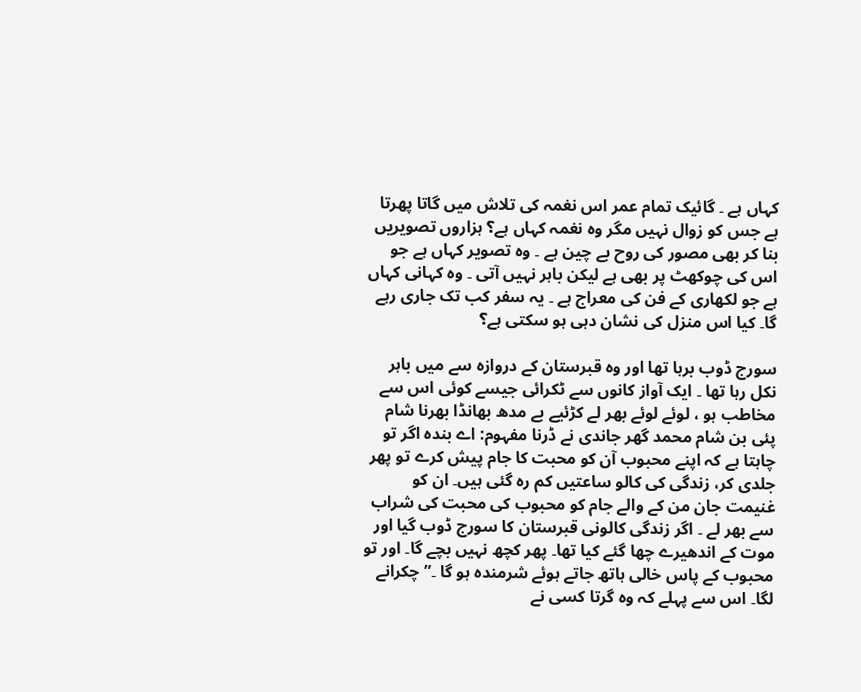کہاں ہے ۔ گائیک تمام عمر اس نغمہ کی تلاش میں گاتا پھرتا ہے جس کو زوال نہیں مگر وہ نغمہ کہاں ہے؟ ہزاروں تصویریں بنا کر بھی مصور کی روح بے چین ہے ۔ وہ تصویر کہاں ہے جو اس کی چوکھٹ پر بھی ہے لیکن باہر نہیں آتی ۔ وہ کہانی کہاں ہے جو لکھاری کے فن کی معراج ہے ۔ یہ سفر کب تک جاری رہے گا۔ کیا اس منزل کی نشان دہی ہو سکتی ہے؟

سورج ڈوب برہا تھا اور وہ قبرستان کے دروازہ سے میں باہر نکل رہا تھا ۔ ایک آواز کانوں سے ٹکرائی جیسے کوئی اس سے مخاطب ہو ، لوئے لوئے بھر لے کڑئیے بے مدھ بھانڈا بھرنا شام پئی بن شام محمد گھر جاندی نے ڈرنا مفہوم: اے بندہ اگر تو چاہتا ہے کہ اپنے محبوب آن کو محبت کا جام پیش کرے تو پھر جلدی کر، زندگی کی کالو ساعتیں کم رہ گئی ہیں۔ ان کو غنیمت جان من کے والے جام کو محبوب کی محبت کی شراب سے بھر لے ۔ اگر زندگی کالونی قبرستان کا سورج ڈوب گیا اور موت کے اندھیرے چھا گئے کیا تھا۔ پھر کچھ نہیں بچے گا۔ اور تو محبوب کے پاس خالی ہاتھ جاتے ہوئے شرمندہ ہو گا ۔” چکرانے لگا۔ اس سے پہلے کہ وہ گرتا کسی نے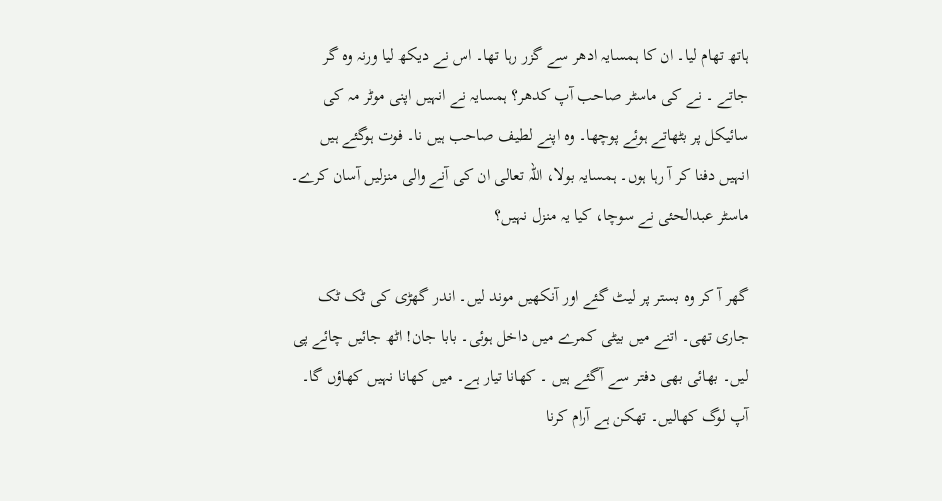ہاتھ تھام لیا۔ ان کا ہمسایہ ادھر سے گزر رہا تھا۔ اس نے دیکھ لیا ورنہ وہ گر جاتے ۔ نے کی ماسٹر صاحب آپ کدھر؟ ہمسایہ نے انہیں اپنی موٹر مہ کی سائیکل پر بٹھاتے ہوئے پوچھا۔ وہ اپنے لطیف صاحب ہیں نا۔ فوت ہوگئے ہیں انہیں دفنا کر آ رہا ہوں۔ ہمسایہ بولا، اللہ تعالی ان کی آنے والی منزلیں آسان کرے۔ ماسٹر عبدالحئی نے سوچا، کیا یہ منزل نہیں؟

گھر آ کر وہ بستر پر لیٹ گئے اور آنکھیں موند لیں۔ اندر گھڑی کی ٹک ٹک جاری تھی۔ اتنے میں بیٹی کمرے میں داخل ہوئی۔ بابا جان! اٹھ جائیں چائے پی لیں۔ بھائی بھی دفتر سے آگئے ہیں ۔ کھانا تیار ہے۔ میں کھانا نہیں کھاؤں گا۔ آپ لوگ کھالیں۔ تھکن ہے آرام کرنا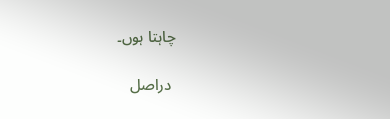چاہتا ہوں۔

 دراصل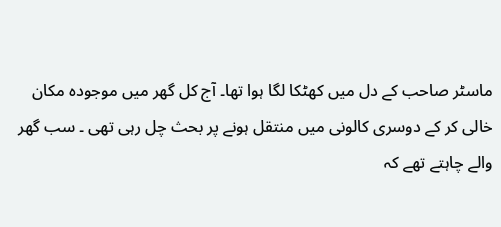ماسٹر صاحب کے دل میں کھٹکا لگا ہوا تھا۔ آج کل گھر میں موجودہ مکان خالی کر کے دوسری کالونی میں منتقل ہونے پر بحث چل رہی تھی ۔ سب گھر والے چاہتے تھے کہ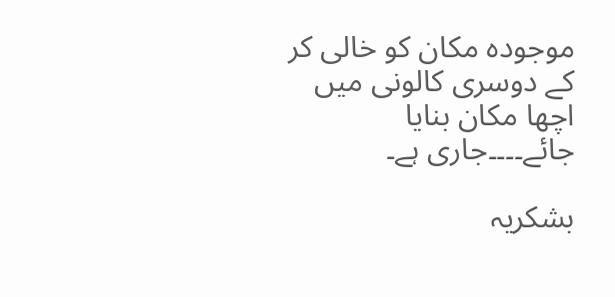موجودہ مکان کو خالی کر کے دوسری کالونی میں اچھا مکان بنایا جائے۔۔۔۔جاری ہے۔

بشکریہ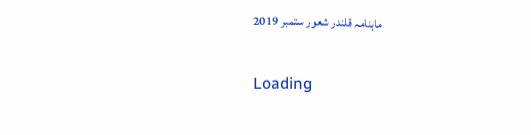ماہنامہ قلندر شعور ستمبر 2019

Loading